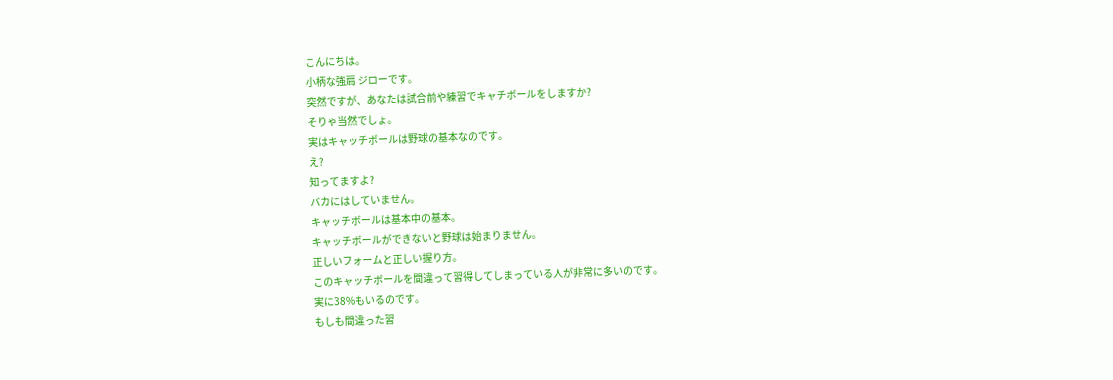こんにちは。
小柄な強肩 ジローです。
突然ですが、あなたは試合前や練習でキャチボールをしますか?
そりゃ当然でしょ。
実はキャッチボールは野球の基本なのです。
え?
知ってますよ?
バカにはしていません。
キャッチボールは基本中の基本。
キャッチボールができないと野球は始まりません。
正しいフォームと正しい握り方。
このキャッチボールを間違って習得してしまっている人が非常に多いのです。
実に38%もいるのです。
もしも間違った習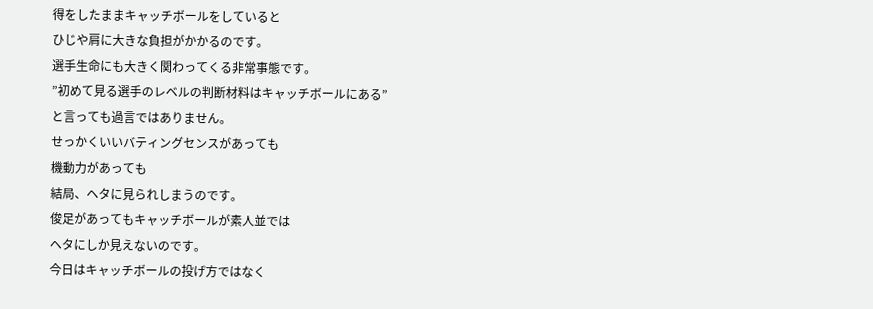得をしたままキャッチボールをしていると
ひじや肩に大きな負担がかかるのです。
選手生命にも大きく関わってくる非常事態です。
”初めて見る選手のレベルの判断材料はキャッチボールにある”
と言っても過言ではありません。
せっかくいいバティングセンスがあっても
機動力があっても
結局、ヘタに見られしまうのです。
俊足があってもキャッチボールが素人並では
ヘタにしか見えないのです。
今日はキャッチボールの投げ方ではなく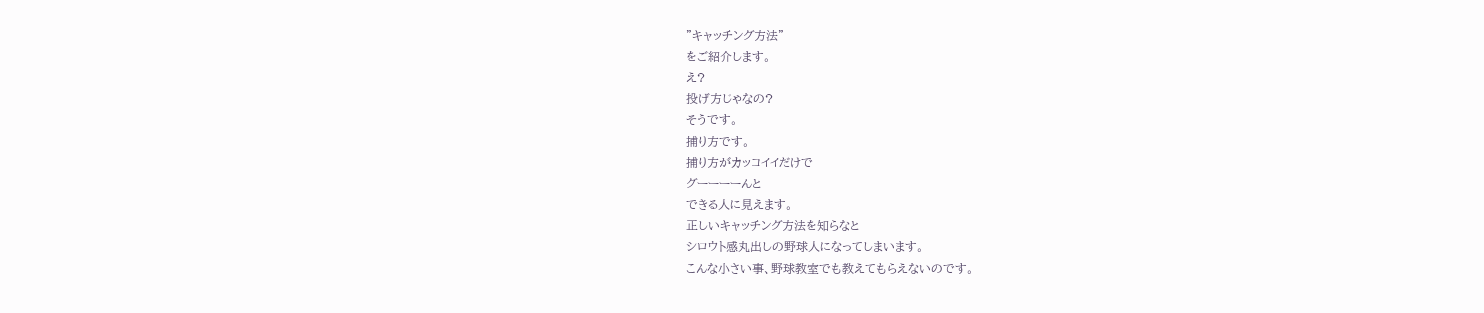”キャッチング方法”
をご紹介します。
え?
投げ方じゃなの?
そうです。
捕り方です。
捕り方がカッコイイだけで
グーーーーんと
できる人に見えます。
正しいキャッチング方法を知らなと
シロウト感丸出しの野球人になってしまいます。
こんな小さい事、野球教室でも教えてもらえないのです。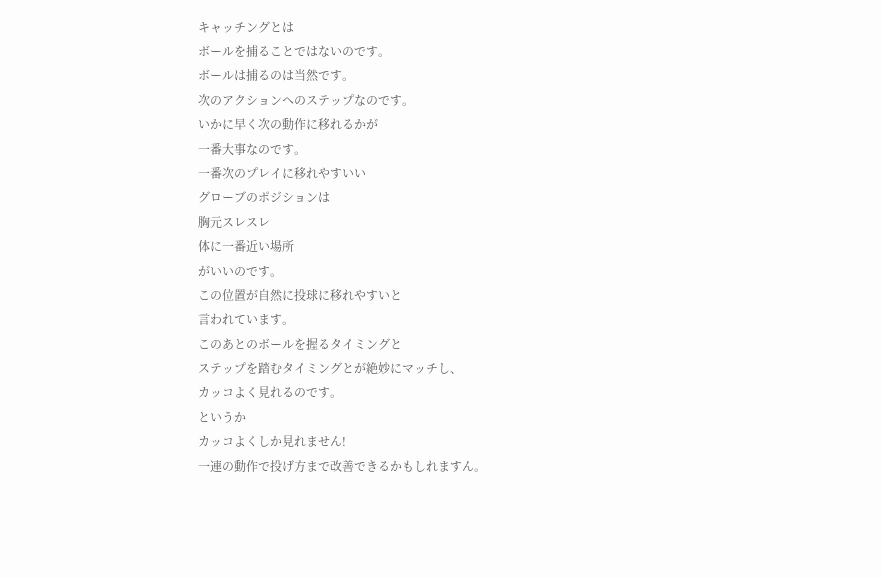キャッチングとは
ボールを捕ることではないのです。
ボールは捕るのは当然です。
次のアクションへのステップなのです。
いかに早く次の動作に移れるかが
一番大事なのです。
一番次のプレイに移れやすいい
グローブのポジションは
胸元スレスレ
体に一番近い場所
がいいのです。
この位置が自然に投球に移れやすいと
言われています。
このあとのボールを握るタイミングと
ステップを踏むタイミングとが絶妙にマッチし、
カッコよく見れるのです。
というか
カッコよくしか見れません!
一連の動作で投げ方まで改善できるかもしれますん。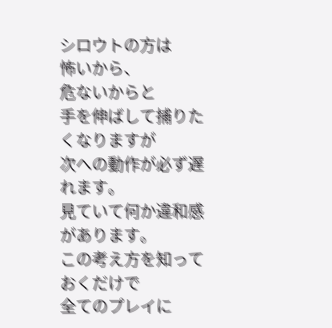シロウトの方は
怖いから、
危ないからと
手を伸ばして捕りたくなりますが
次への動作が必ず遅れます。
見ていて何か違和感があります。
この考え方を知っておくだけで
全てのプレイに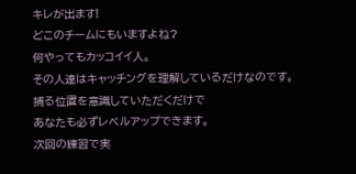キレが出ます!
どこのチームにもいますよね?
何やってもカッコイイ人。
その人達はキャッチングを理解しているだけなのです。
捕る位置を意識していただくだけで
あなたも必ずレベルアップできます。
次回の練習で実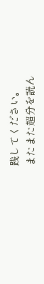践してください。
またまた超分を読ん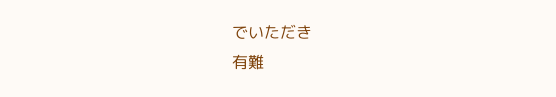でいただき
有難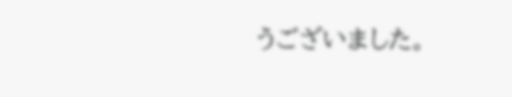うございました。